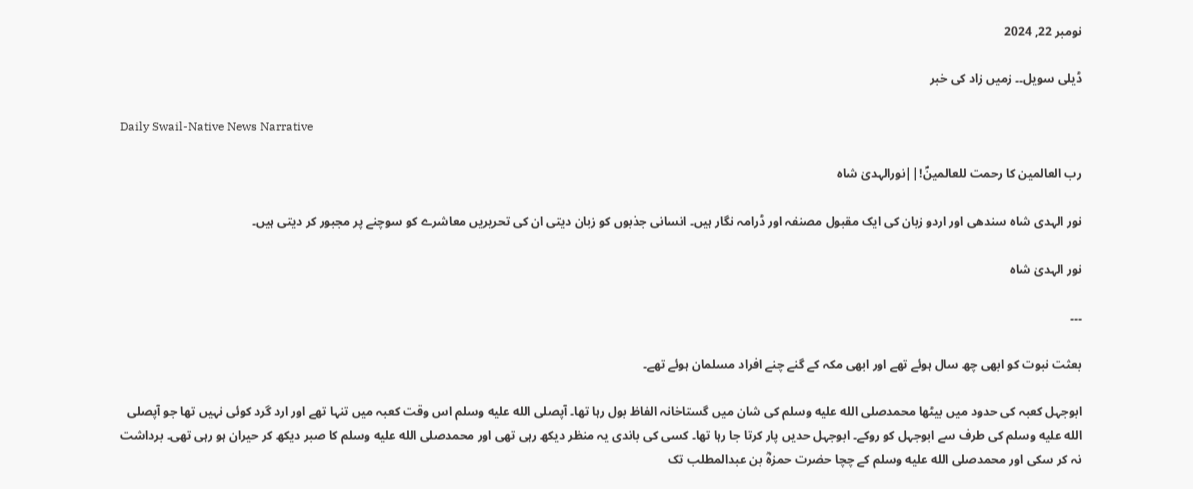نومبر 22, 2024

ڈیلی سویل۔۔ زمیں زاد کی خبر

Daily Swail-Native News Narrative

رب العالمین کا رحمت للعالمینؐ!||نورالہدیٰ شاہ

نور الہدی شاہ سندھی اور اردو زبان کی ایک مقبول مصنفہ اور ڈرامہ نگار ہیں۔ انسانی جذبوں کو زبان دیتی ان کی تحریریں معاشرے کو سوچنے پر مجبور کر دیتی ہیں۔

نور الہدیٰ شاہ

۔۔۔

بعثت نبوت کو ابھی چھ سال ہوئے تھے اور ابھی مکہ کے گنے چنے افراد مسلمان ہوئے تھے۔

ابوجہل کعبہ کی حدود میں بیٹھا محمدصلى الله عليه وسلم کی شان میں گستاخانہ الفاظ بول رہا تھا۔ آپصلى الله عليه وسلم اس وقت کعبہ میں تنہا تھے اور ارد گرد کوئی نہیں تھا جو آپصلى الله عليه وسلم کی طرف سے ابوجہل کو روکے۔ ابوجہل حدیں پار کرتا جا رہا تھا۔ کسی کی باندی یہ منظر دیکھ رہی تھی اور محمدصلى الله عليه وسلم کا صبر دیکھ کر حیران ہو رہی تھی۔ برداشت نہ کر سکی اور محمدصلى الله عليه وسلم کے چچا حضرت حمزہؓ بن عبدالمطلب تک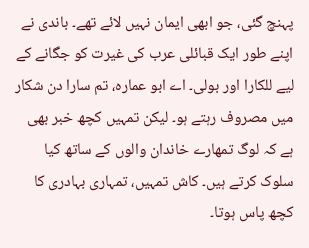پہنچ گئی، جو ابھی ایمان نہیں لائے تھے۔ باندی نے اپنے طور ایک قبائلی عرب کی غیرت کو جگانے کے لیے للکارا اور بولی۔ اے ابو عمارہ، تم سارا دن شکار میں مصروف رہتے ہو۔ لیکن تمہیں کچھ خبر بھی ہے کہ لوگ تمھارے خاندان والوں کے ساتھ کیا سلوک کرتے ہیں۔ کاش تمہیں، تمہاری بہادری کا کچھ پاس ہوتا۔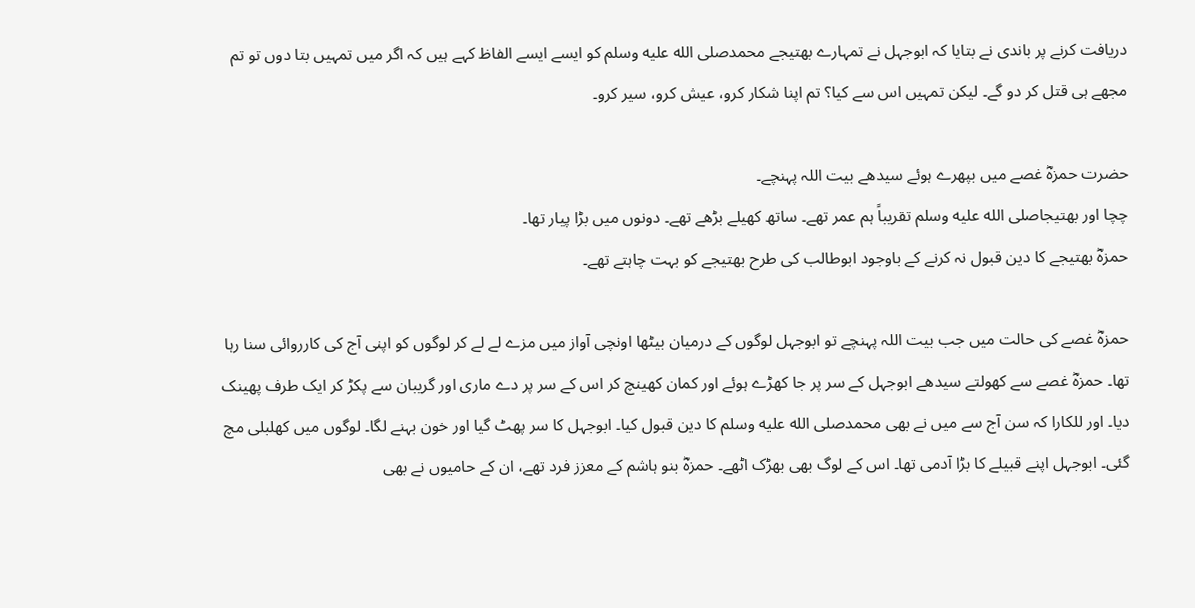دریافت کرنے پر باندی نے بتایا کہ ابوجہل نے تمہارے بھتیجے محمدصلى الله عليه وسلم کو ایسے ایسے الفاظ کہے ہیں کہ اگر میں تمہیں بتا دوں تو تم مجھے ہی قتل کر دو گے۔ لیکن تمہیں اس سے کیا؟ تم اپنا شکار کرو، عیش کرو، سیر کرو۔

حضرت حمزہؓ غصے میں بپھرے ہوئے سیدھے بیت اللہ پہنچے۔
چچا اور بھتیجاصلى الله عليه وسلم تقریباً ہم عمر تھے۔ ساتھ کھیلے بڑھے تھے۔ دونوں میں بڑا پیار تھا۔
حمزہؓ بھتیجے کا دین قبول نہ کرنے کے باوجود ابوطالب کی طرح بھتیجے کو بہت چاہتے تھے۔

حمزہؓ غصے کی حالت میں جب بیت اللہ پہنچے تو ابوجہل لوگوں کے درمیان بیٹھا اونچی آواز میں مزے لے لے کر لوگوں کو اپنی آج کی کارروائی سنا رہا تھا۔ حمزہؓ غصے سے کھولتے سیدھے ابوجہل کے سر پر جا کھڑے ہوئے اور کمان کھینچ کر اس کے سر پر دے ماری اور گریبان سے پکڑ کر ایک طرف پھینک دیا۔ اور للکارا کہ سن آج سے میں نے بھی محمدصلى الله عليه وسلم کا دین قبول کیا۔ ابوجہل کا سر پھٹ گیا اور خون بہنے لگا۔ لوگوں میں کھلبلی مچ گئی۔ ابوجہل اپنے قبیلے کا بڑا آدمی تھا۔ اس کے لوگ بھی بھڑک اٹھے۔ حمزہؓ بنو ہاشم کے معزز فرد تھے، ان کے حامیوں نے بھی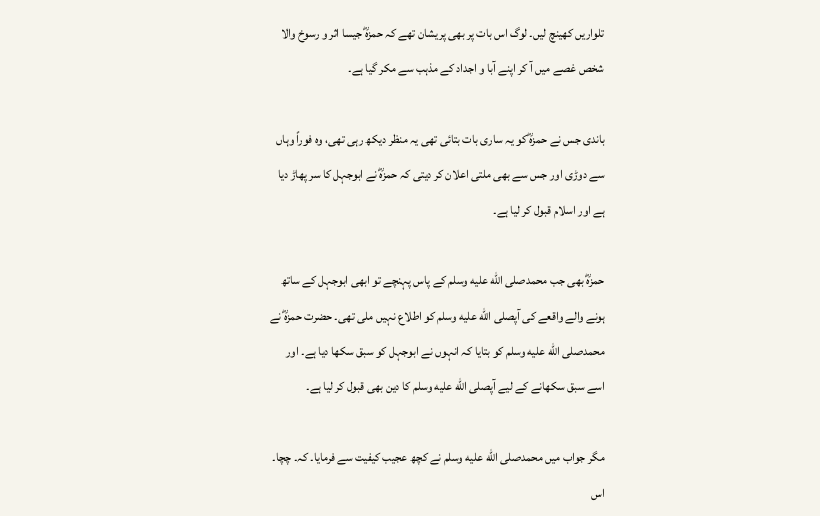تلواریں کھینچ لیں۔ لوگ اس بات پر بھی پریشان تھے کہ حمزہؓ جیسا اثر و رسوخ والا شخص غصے میں آ کر اپنے آبا و اجداد کے مذہب سے مکر گیا ہے۔

باندی جس نے حمزہؓ کو یہ ساری بات بتائی تھی یہ منظر دیکھ رہی تھی، وہ فوراً وہاں سے دوڑی اور جس سے بھی ملتی اعلان کر دیتی کہ حمزہؓ نے ابوجہل کا سر پھاڑ دیا ہے اور اسلام قبول کر لیا ہے۔

حمزہؓ بھی جب محمدصلى الله عليه وسلم کے پاس پہنچے تو ابھی ابوجہل کے ساتھ ہونے والے واقعے کی آپصلى الله عليه وسلم کو اطلاع نہیں ملی تھی۔ حضرت حمزہؓ نے محمدصلى الله عليه وسلم کو بتایا کہ انہوں نے ابوجہل کو سبق سکھا دیا ہے۔ اور اسے سبق سکھانے کے لیے آپصلى الله عليه وسلم کا دین بھی قبول کر لیا ہے۔

مگر جواب میں محمدصلى الله عليه وسلم نے کچھ عجیب کیفیت سے فرمایا۔ کہ۔ چچا۔ اس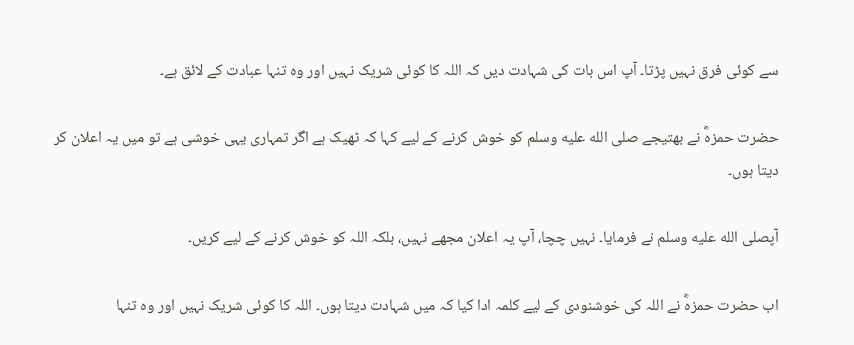سے کوئی فرق نہیں پڑتا۔ آپ اس بات کی شہادت دیں کہ اللہ کا کوئی شریک نہیں اور وہ تنہا عبادت کے لائق ہے۔

حضرت حمزہؓ نے بھتیجے صلى الله عليه وسلم کو خوش کرنے کے لیے کہا کہ ٹھیک ہے اگر تمہاری یہی خوشی ہے تو میں یہ اعلان کر دیتا ہوں۔

آپصلى الله عليه وسلم نے فرمایا۔ نہیں چچا، آپ یہ اعلان مجھے نہیں، بلکہ اللہ کو خوش کرنے کے لیے کریں۔

اب حضرت حمزہؓ نے اللہ کی خوشنودی کے لیے کلمہ ادا کیا کہ میں شہادت دیتا ہوں۔ اللہ کا کوئی شریک نہیں اور وہ تنہا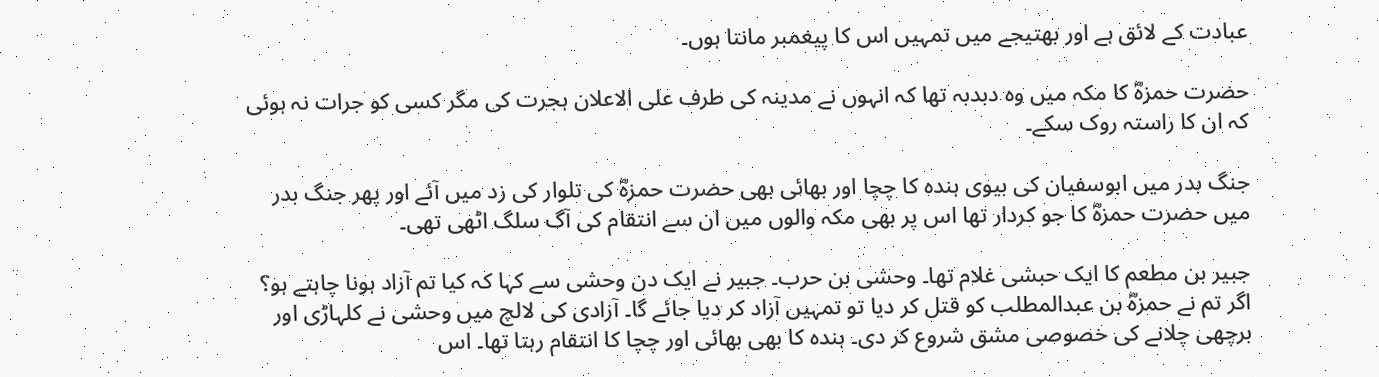عبادت کے لائق ہے اور بھتیجے میں تمہیں اس کا پیغمبر مانتا ہوں۔

حضرت حمزہؓ کا مکہ میں وہ دبدبہ تھا کہ انہوں نے مدینہ کی طرف علی الاعلان ہجرت کی مگر کسی کو جرات نہ ہوئی کہ ان کا راستہ روک سکے۔

جنگ بدر میں ابوسفیان کی بیوی ہندہ کا چچا اور بھائی بھی حضرت حمزہؓ کی تلوار کی زد میں آئے اور پھر جنگ بدر میں حضرت حمزہؓ کا جو کردار تھا اس پر بھی مکہ والوں میں ان سے انتقام کی آگ سلگ اٹھی تھی۔

جبیر بن مطعم کا ایک حبشی غلام تھا۔ وحشی بن حرب۔ جبیر نے ایک دن وحشی سے کہا کہ کیا تم آزاد ہونا چاہتے ہو؟ اگر تم نے حمزہؓ بن عبدالمطلب کو قتل کر دیا تو تمہیں آزاد کر دیا جائے گا۔ آزادی کی لالچ میں وحشی نے کلہاڑی اور برچھی چلانے کی خصوصی مشق شروع کر دی۔ ہندہ کا بھی بھائی اور چچا کا انتقام رہتا تھا۔ اس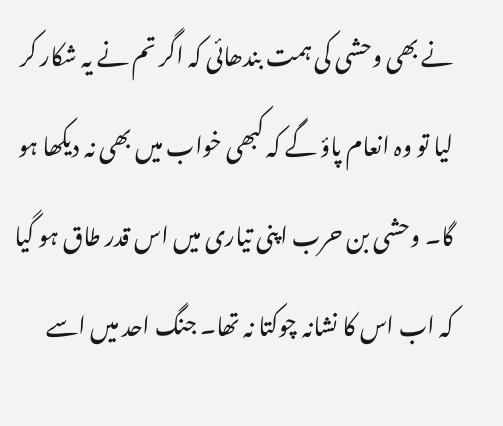نے بھی وحشی کی ہمت بندھائی کہ اگر تم نے یہ شکار کر لیا تو وہ انعام پاؤ گے کہ کبھی خواب میں بھی نہ دیکھا ہو گا۔ وحشی بن حرب اپنی تیاری میں اس قدر طاق ہو گیا کہ اب اس کا نشانہ چوکتا نہ تھا۔ جنگ احد میں اسے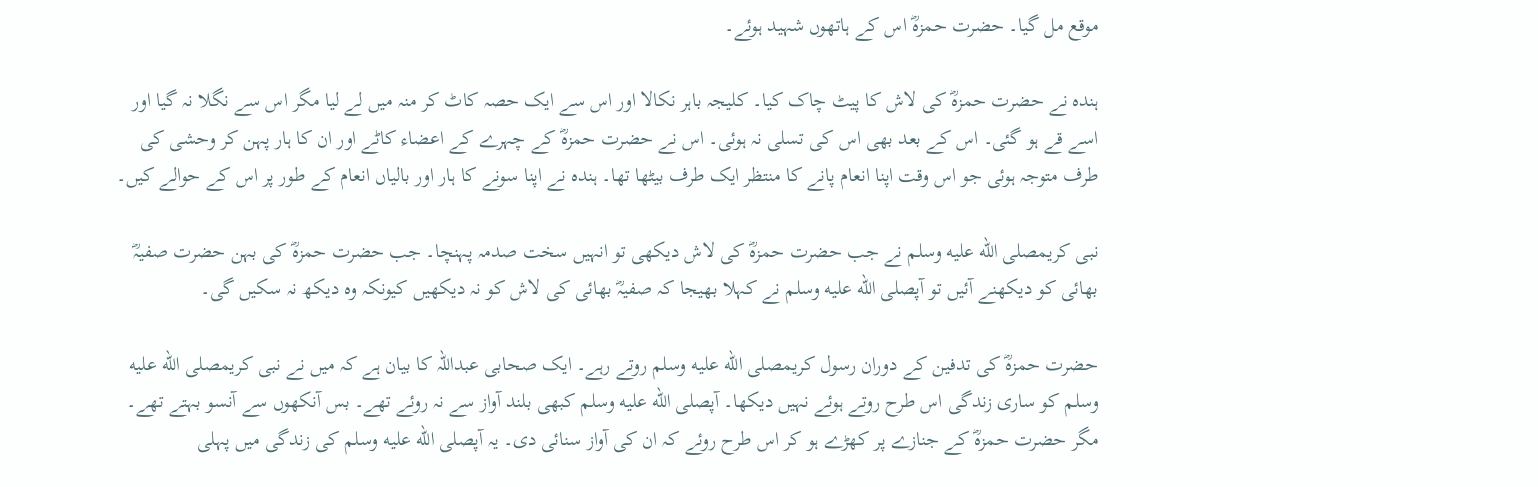موقع مل گیا۔ حضرت حمزہؓ اس کے ہاتھوں شہید ہوئے۔

ہندہ نے حضرت حمزہؓ کی لاش کا پیٹ چاک کیا۔ کلیجہ باہر نکالا اور اس سے ایک حصہ کاٹ کر منہ میں لے لیا مگر اس سے نگلا نہ گیا اور اسے قے ہو گئی۔ اس کے بعد بھی اس کی تسلی نہ ہوئی۔ اس نے حضرت حمزہؓ کے چہرے کے اعضاء کاٹے اور ان کا ہار پہن کر وحشی کی طرف متوجہ ہوئی جو اس وقت اپنا انعام پانے کا منتظر ایک طرف بیٹھا تھا۔ ہندہ نے اپنا سونے کا ہار اور بالیاں انعام کے طور پر اس کے حوالے کیں۔

نبی کریمصلى الله عليه وسلم نے جب حضرت حمزہؓ کی لاش دیکھی تو انہیں سخت صدمہ پہنچا۔ جب حضرت حمزہؓ کی بہن حضرت صفیہؓ بھائی کو دیکھنے آئیں تو آپصلى الله عليه وسلم نے کہلا بھیجا کہ صفیہؓ بھائی کی لاش کو نہ دیکھیں کیونکہ وہ دیکھ نہ سکیں گی۔

حضرت حمزہؓ کی تدفین کے دوران رسول کریمصلى الله عليه وسلم روتے رہے۔ ایک صحابی عبداللہ کا بیان ہے کہ میں نے نبی کریمصلى الله عليه وسلم کو ساری زندگی اس طرح روتے ہوئے نہیں دیکھا۔ آپصلى الله عليه وسلم کبھی بلند آواز سے نہ روئے تھے۔ بس آنکھوں سے آنسو بہتے تھے۔ مگر حضرت حمزہؓ کے جنازے پر کھڑے ہو کر اس طرح روئے کہ ان کی آواز سنائی دی۔ یہ آپصلى الله عليه وسلم کی زندگی میں پہلی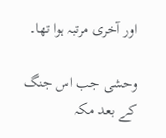اور آخری مرتبہ ہوا تھا۔

وحشی جب اس جنگ کے بعد مکہ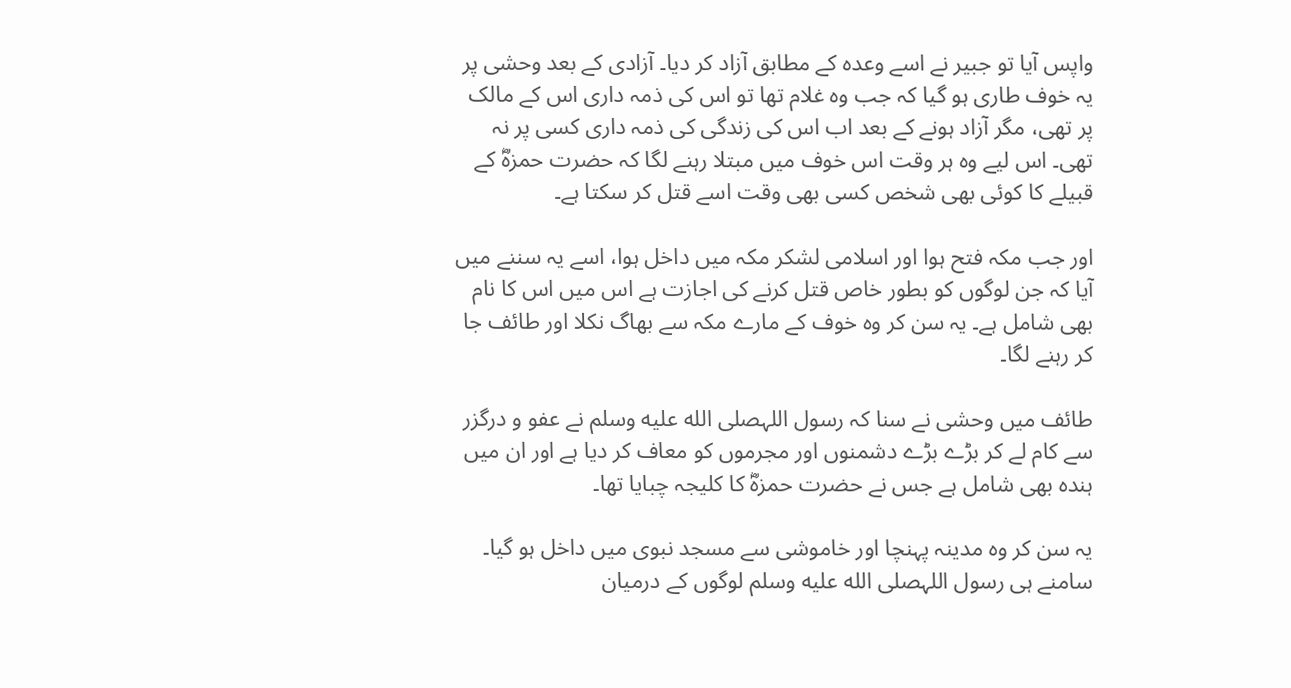واپس آیا تو جبیر نے اسے وعدہ کے مطابق آزاد کر دیا۔ آزادی کے بعد وحشی پر یہ خوف طاری ہو گیا کہ جب وہ غلام تھا تو اس کی ذمہ داری اس کے مالک پر تھی، مگر آزاد ہونے کے بعد اب اس کی زندگی کی ذمہ داری کسی پر نہ تھی۔ اس لیے وہ ہر وقت اس خوف میں مبتلا رہنے لگا کہ حضرت حمزہؓ کے قبیلے کا کوئی بھی شخص کسی بھی وقت اسے قتل کر سکتا ہے۔

اور جب مکہ فتح ہوا اور اسلامی لشکر مکہ میں داخل ہوا، اسے یہ سننے میں آیا کہ جن لوگوں کو بطور خاص قتل کرنے کی اجازت ہے اس میں اس کا نام بھی شامل ہے۔ یہ سن کر وہ خوف کے مارے مکہ سے بھاگ نکلا اور طائف جا کر رہنے لگا۔

طائف میں وحشی نے سنا کہ رسول اللہصلى الله عليه وسلم نے عفو و درگزر سے کام لے کر بڑے بڑے دشمنوں اور مجرموں کو معاف کر دیا ہے اور ان میں ہندہ بھی شامل ہے جس نے حضرت حمزہؓ کا کلیجہ چبایا تھا۔

یہ سن کر وہ مدینہ پہنچا اور خاموشی سے مسجد نبوی میں داخل ہو گیا۔ سامنے ہی رسول اللہصلى الله عليه وسلم لوگوں کے درمیان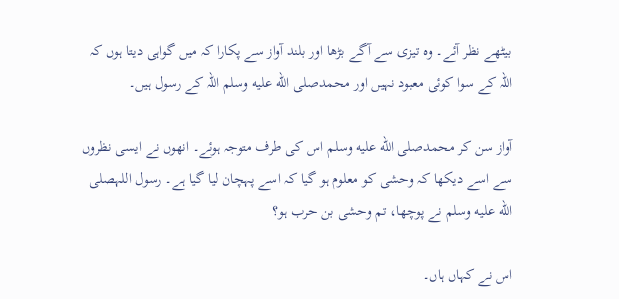بیٹھے نظر آئے۔ وہ تیزی سے آگے بڑھا اور بلند آواز سے پکارا کہ میں گواہی دیتا ہوں کہ اللہ کے سوا کوئی معبود نہیں اور محمدصلى الله عليه وسلم اللہ کے رسول ہیں۔

آواز سن کر محمدصلى الله عليه وسلم اس کی طرف متوجہ ہوئے۔ انھوں نے ایسی نظروں سے اسے دیکھا کہ وحشی کو معلوم ہو گیا کہ اسے پہچان لیا گیا ہے۔ رسول اللہصلى الله عليه وسلم نے پوچھا، تم وحشی بن حرب ہو؟

اس نے کہاں ہاں۔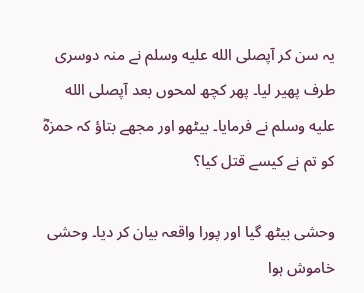یہ سن کر آپصلى الله عليه وسلم نے منہ دوسری طرف پھیر لیا۔ پھر کچھ لمحوں بعد آپصلى الله عليه وسلم نے فرمایا۔ بیٹھو اور مجھے بتاؤ کہ حمزہؓ کو تم نے کیسے قتل کیا؟

وحشی بیٹھ گیا اور پورا واقعہ بیان کر دیا۔ وحشی خاموش ہوا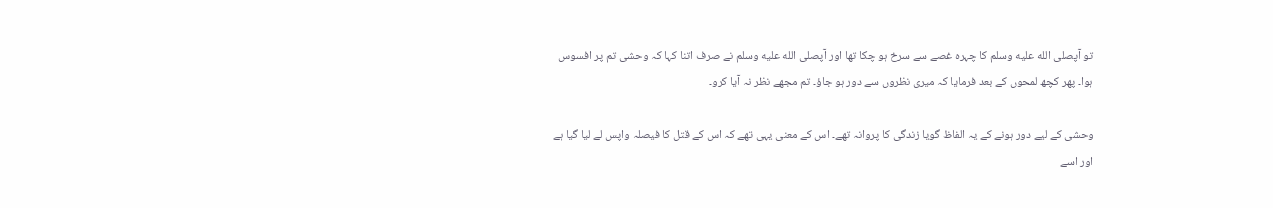تو آپصلى الله عليه وسلم کا چہرہ غصے سے سرخ ہو چکا تھا اور آپصلى الله عليه وسلم نے صرف اتنا کہا کہ وحشی تم پر افسوس ہوا۔ پھر کچھ لمحوں کے بعد فرمایا کہ میری نظروں سے دور ہو جاؤ۔ تم مجھے نظر نہ آیا کرو۔

وحشی کے لیے دور ہونے کے یہ الفاظ گویا زندگی کا پروانہ تھے۔ اس کے معنی یہی تھے کہ اس کے قتل کا فیصلہ واپس لے لیا گیا ہے اور اسے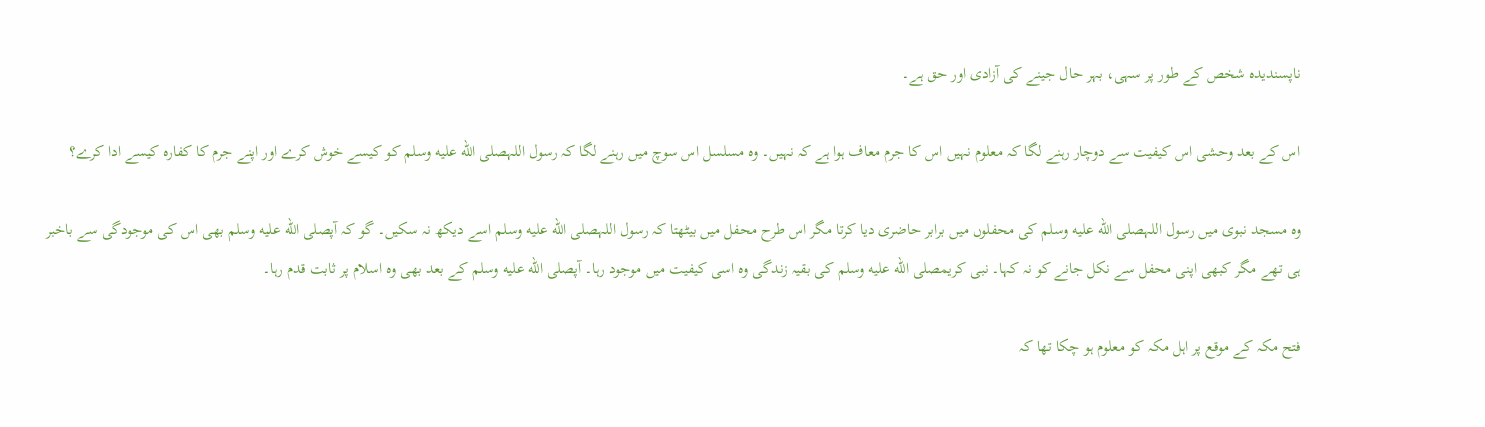ناپسندیدہ شخص کے طور پر سہی، بہر حال جینے کی آزادی اور حق ہے۔

اس کے بعد وحشی اس کیفیت سے دوچار رہنے لگا کہ معلوم نہیں اس کا جرم معاف ہوا ہے کہ نہیں۔ وہ مسلسل اس سوچ میں رہنے لگا کہ رسول اللہصلى الله عليه وسلم کو کیسے خوش کرے اور اپنے جرم کا کفارہ کیسے ادا کرے؟

وہ مسجد نبوی میں رسول اللہصلى الله عليه وسلم کی محفلوں میں برابر حاضری دیا کرتا مگر اس طرح محفل میں بیٹھتا کہ رسول اللہصلى الله عليه وسلم اسے دیکھ نہ سکیں۔ گو کہ آپصلى الله عليه وسلم بھی اس کی موجودگی سے باخبر ہی تھے مگر کبھی اپنی محفل سے نکل جانے کو نہ کہا۔ نبی کریمصلى الله عليه وسلم کی بقیہ زندگی وہ اسی کیفیت میں موجود رہا۔ آپصلى الله عليه وسلم کے بعد بھی وہ اسلام پر ثابت قدم رہا۔

فتح مکہ کے موقع پر اہل مکہ کو معلوم ہو چکا تھا کہ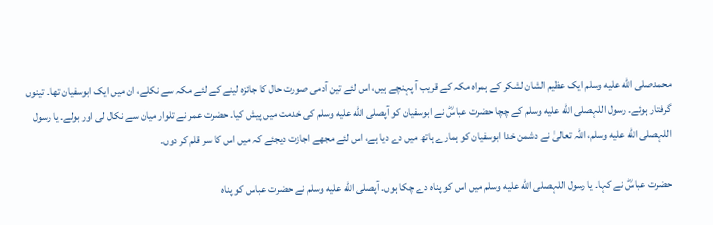محمدصلى الله عليه وسلم ایک عظیم الشان لشکر کے ہمراہ مکہ کے قریب آ پہنچے ہیں، اس لئے تین آدمی صورت حال کا جائزہ لینے کے لئے مکہ سے نکلے، ان میں ایک ابوسفیان تھا۔ تینوں گرفتار ہوئے۔ رسول اللہصلى الله عليه وسلم کے چچا حضرت عباسؓ نے ابوسفیان کو آپصلى الله عليه وسلم کی خدمت میں پیش کیا۔ حضرت عمر نے تلوار میان سے نکال لی اور بولے۔ یا رسول اللہصلى الله عليه وسلم، اللہ تعالیٰ نے دشمن خدا ابوسفیان کو ہمارے ہاتھ میں دے دیا ہے، اس لئے مجھے اجازت دیجئے کہ میں اس کا سر قلم کر دوں۔

حضرت عباسؓ نے کہا۔ یا رسول اللہصلى الله عليه وسلم میں اس کو پناہ دے چکا ہوں۔ آپصلى الله عليه وسلم نے حضرت عباس کو پناہ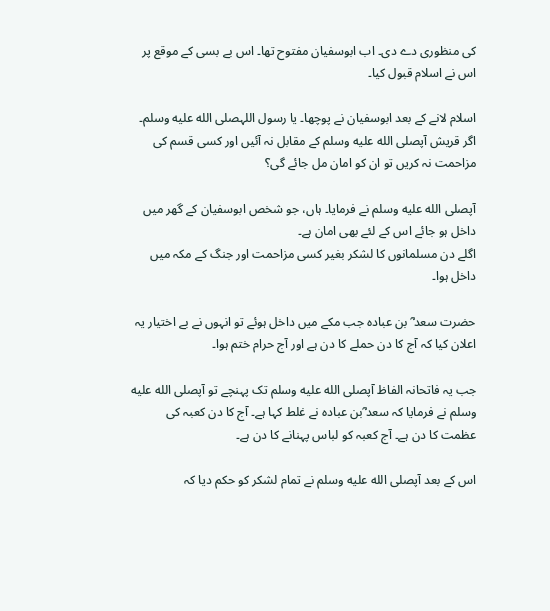کی منظوری دے دی۔ اب ابوسفیان مفتوح تھا۔ اس بے بسی کے موقع پر اس نے اسلام قبول کیا۔

اسلام لانے کے بعد ابوسفیان نے پوچھا۔ یا رسول اللہصلى الله عليه وسلم۔ اگر قریش آپصلى الله عليه وسلم کے مقابل نہ آئیں اور کسی قسم کی مزاحمت نہ کریں تو ان کو امان مل جائے گی؟

آپصلى الله عليه وسلم نے فرمایا۔ ہاں، جو شخص ابوسفیان کے گھر میں داخل ہو جائے اس کے لئے بھی امان ہے۔
اگلے دن مسلمانوں کا لشکر بغیر کسی مزاحمت اور جنگ کے مکہ میں داخل ہوا۔

حضرت سعد ؓ بن عبادہ جب مکے میں داخل ہوئے تو انہوں نے بے اختیار یہ اعلان کیا کہ آج کا دن حملے کا دن ہے اور آج حرام ختم ہوا۔

جب یہ فاتحانہ الفاظ آپصلى الله عليه وسلم تک پہنچے تو آپصلى الله عليه وسلم نے فرمایا کہ سعد ؓبن عبادہ نے غلط کہا ہے۔ آج کا دن کعبہ کی عظمت کا دن ہے۔ آج کعبہ کو لباس پہنانے کا دن ہے۔

اس کے بعد آپصلى الله عليه وسلم نے تمام لشکر کو حکم دیا کہ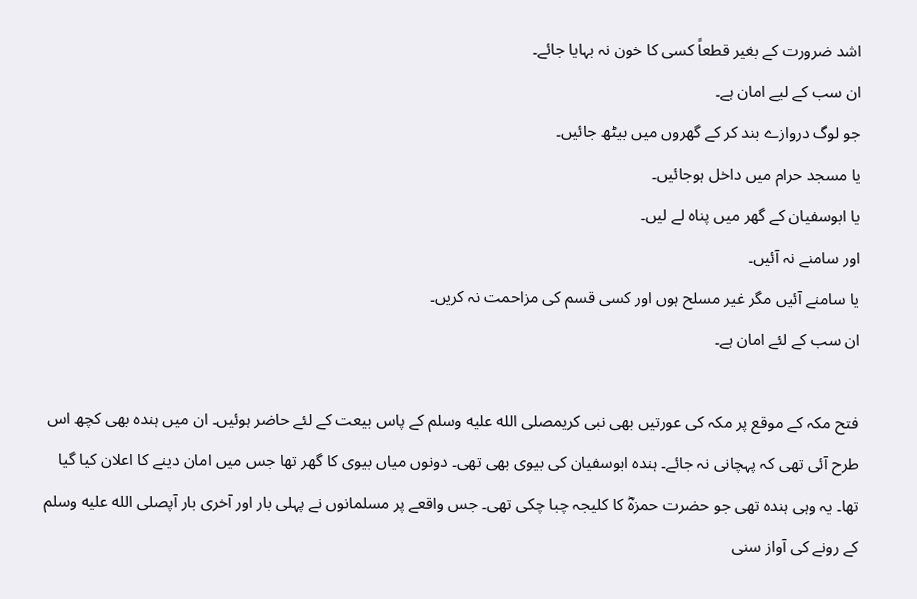اشد ضرورت کے بغیر قطعاً کسی کا خون نہ بہایا جائے۔
ان سب کے لیے امان ہے۔
جو لوگ دروازے بند کر کے گھروں میں بیٹھ جائیں۔
یا مسجد حرام میں داخل ہوجائیں۔
یا ابوسفیان کے گھر میں پناہ لے لیں۔
اور سامنے نہ آئیں۔
یا سامنے آئیں مگر غیر مسلح ہوں اور کسی قسم کی مزاحمت نہ کریں۔
ان سب کے لئے امان ہے۔

فتح مکہ کے موقع پر مکہ کی عورتیں بھی نبی کریمصلى الله عليه وسلم کے پاس بیعت کے لئے حاضر ہوئیں۔ ان میں ہندہ بھی کچھ اس طرح آئی تھی کہ پہچانی نہ جائے۔ ہندہ ابوسفیان کی بیوی بھی تھی۔ دونوں میاں بیوی کا گھر تھا جس میں امان دینے کا اعلان کیا گیا تھا۔ یہ وہی ہندہ تھی جو حضرت حمزہؓ کا کلیجہ چبا چکی تھی۔ جس واقعے پر مسلمانوں نے پہلی بار اور آخری بار آپصلى الله عليه وسلم کے رونے کی آواز سنی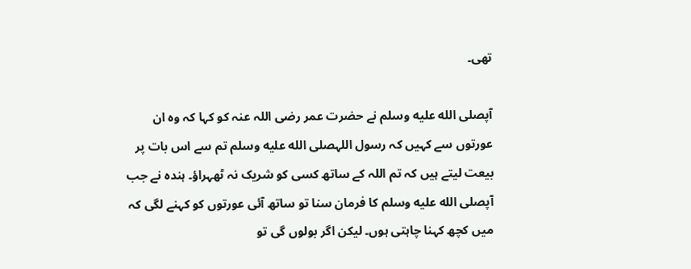تھی۔

آپصلى الله عليه وسلم نے حضرت عمر رضی اللہ عنہ کو کہا کہ وہ ان عورتوں سے کہیں کہ رسول اللہصلى الله عليه وسلم تم سے اس بات پر بیعت لیتے ہیں کہ تم اللہ کے ساتھ کسی کو شریک نہ ٹھہراؤ۔ ہندہ نے جب آپصلى الله عليه وسلم کا فرمان سنا تو ساتھ آئی عورتوں کو کہنے لگی کہ میں کچھ کہنا چاہتی ہوں۔ لیکن اگر بولوں گی تو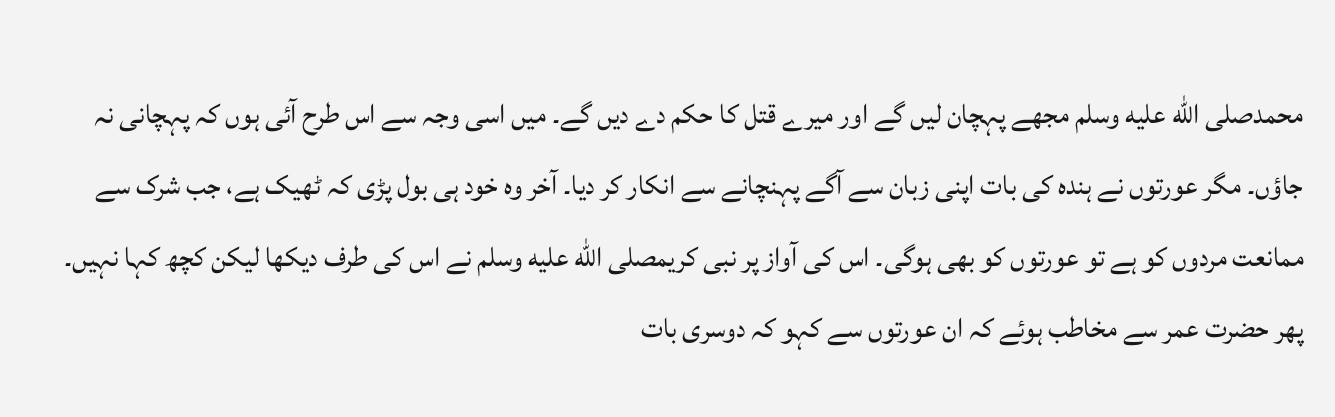محمدصلى الله عليه وسلم مجھے پہچان لیں گے اور میرے قتل کا حکم دے دیں گے۔ میں اسی وجہ سے اس طرح آئی ہوں کہ پہچانی نہ جاؤں۔ مگر عورتوں نے ہندہ کی بات اپنی زبان سے آگے پہنچانے سے انکار کر دیا۔ آخر وہ خود ہی بول پڑی کہ ٹھیک ہے، جب شرک سے ممانعت مردوں کو ہے تو عورتوں کو بھی ہوگی۔ اس کی آواز پر نبی کریمصلى الله عليه وسلم نے اس کی طرف دیکھا لیکن کچھ کہا نہیں۔ پھر حضرت عمر سے مخاطب ہوئے کہ ان عورتوں سے کہو کہ دوسری بات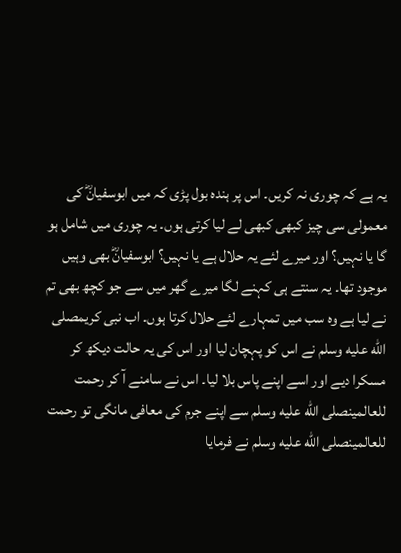یہ ہے کہ چوری نہ کریں۔ اس پر ہندہ بول پڑی کہ میں ابوسفیانؓ کی معمولی سی چیز کبھی کبھی لے لیا کرتی ہوں۔ یہ چوری میں شامل ہو گا یا نہیں؟ اور میرے لئے یہ حلال ہے یا نہیں؟ ابوسفیانؓ بھی وہیں موجود تھا۔ یہ سنتے ہی کہنے لگا میرے گھر میں سے جو کچھ بھی تم نے لیا ہے وہ سب میں تمہارے لئے حلال کرتا ہوں۔ اب نبی کریمصلى الله عليه وسلم نے اس کو پہچان لیا اور اس کی یہ حالت دیکھ کر مسکرا دیے اور اسے اپنے پاس بلا لیا۔ اس نے سامنے آ کر رحمت للعالمینصلى الله عليه وسلم سے اپنے جرم کی معافی مانگی تو رحمت للعالمینصلى الله عليه وسلم نے فرمایا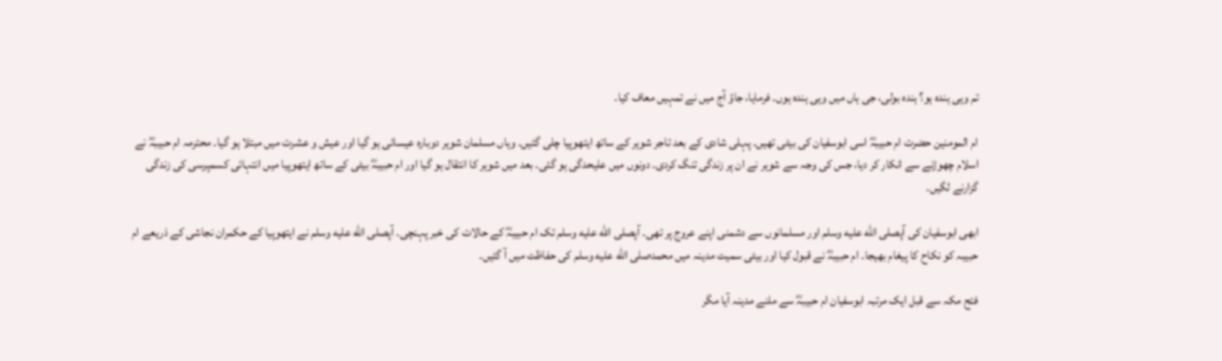تم وہی ہندہ ہو؟ ہندہ بولی، جی ہاں میں وہی ہندہ ہوں۔ فرمایا، جاؤ آج میں نے تمہیں معاف کیا۔

ام المومنین حضرت ام حبیبہؓ اسی ابوسفیان کی بیٹی تھیں۔ پہلی شادی کے بعد تاجر شوہر کے ساتھ ایتھوپیا چلی گئیں۔ وہاں مسلمان شوہر دوبارہ عیسائی ہو گیا اور عیش و عشرت میں مبتلا ہو گیا۔ محترمہ ام حبیبہؓ نے اسلام چھوڑنے سے انکار کر دیا، جس کی وجہ سے شوہر نے ان پر زندگی تنگ کردی۔ دونوں میں علیحدگی ہو گئی۔ بعد میں شوہر کا انتقال ہو گیا اور ام حبیبہؓ بیٹی کے ساتھ ایتھوپیا میں انتہائی کسمپرسی کی زندگی گزارنے لگیں۔

ابھی ابوسفیان کی آپصلى الله عليه وسلم اور مسلمانوں سے دشمنی اپنے عروج پر تھی۔ آپصلى الله عليه وسلم تک ام حبیبہؓ کے حالات کی خبر پہنچی۔ آپصلى الله عليه وسلم نے ایتھوپیا کے حکمران نجاشی کے ذریعے ام حبیبہ کو نکاح کا پیغام بھیجا۔ ام حبیبہؓ نے قبول کیا اور بیٹی سمیت مدینہ میں محمدصلى الله عليه وسلم کی حفاظت میں آ گئیں۔

فتح مکہ سے قبل ایک مرتبہ ابوسفیان ام حبیبہؓ سے ملنے مدینہ آیا مگر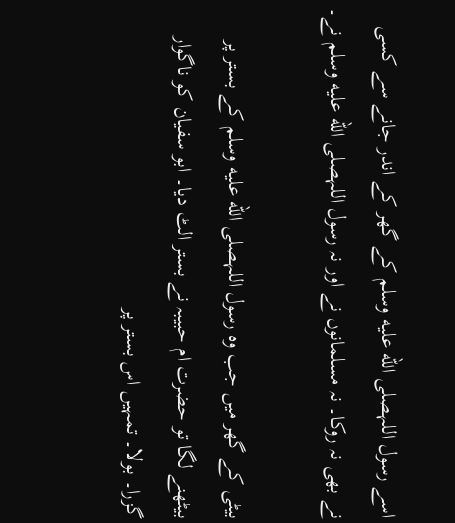اسے رسول اللہصلى الله عليه وسلم کے گھر کے اندر جانے سے کسی نے بھی نہ روکا۔ نہ مسلمانوں نے اور نہ رسول اللہصلى الله عليه وسلم نے۔

بیٹی کے گھر میں جب وہ رسول اللہصلى الله عليه وسلم کے بستر پر بیٹھنے لگا تو حضرت ام حبیبہ نے بستر الٹ دیا۔ ابو سفیان کو ناگوار گزرا۔ بولا۔ تمہیں اس بستر پر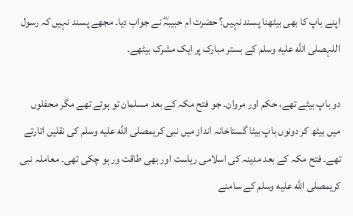اپنے باپ کا بھی بیٹھنا پسند نہیں؟ حضرت ام حبیبہؓ نے جواب دیا۔ مجھے پسند نہیں کہ رسول اللہصلى الله عليه وسلم کے بستر مبارک پر ایک مشرک بیٹھے۔

دو باپ بیٹے تھے، حکم اور مروان۔ جو فتح مکہ کے بعد مسلمان تو ہوئے تھے مگر محفلوں میں بیٹھ کر دونوں باپ بیٹا گستاخانہ انداز میں نبی کریمصلى الله عليه وسلم کی نقلیں اتارتے تھے۔ فتح مکہ کے بعد مدینہ کی اسلامی ریاست اور بھی طاقت ور ہو چکی تھی۔ معاملہ نبی کریمصلى الله عليه وسلم کے سامنے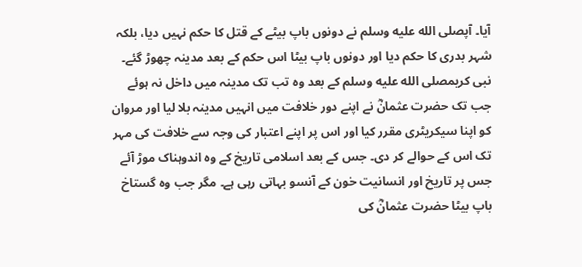آیا۔ آپصلى الله عليه وسلم نے دونوں باپ بیٹے کے قتل کا حکم نہیں دیا، بلکہ شہر بدری کا حکم دیا اور دونوں باپ بیٹا اس حکم کے بعد مدینہ چھوڑ گئے۔ نبی کریمصلى الله عليه وسلم کے بعد وہ تب تک مدینہ میں داخل نہ ہوئے جب تک حضرت عثمانؓ نے اپنے دور خلافت میں انہیں مدینہ بلا لیا اور مروان کو اپنا سیکریٹری مقرر کیا اور اس پر اپنے اعتبار کی وجہ سے خلافت کی مہر تک اس کے حوالے کر دی۔ جس کے بعد اسلامی تاریخ کے وہ اندوہناک موڑ آئے جس پر تاریخ اور انسانیت خون کے آنسو بہاتی رہی ہے۔ مگر جب وہ گستاخ باپ بیٹا حضرت عثمانؓ کی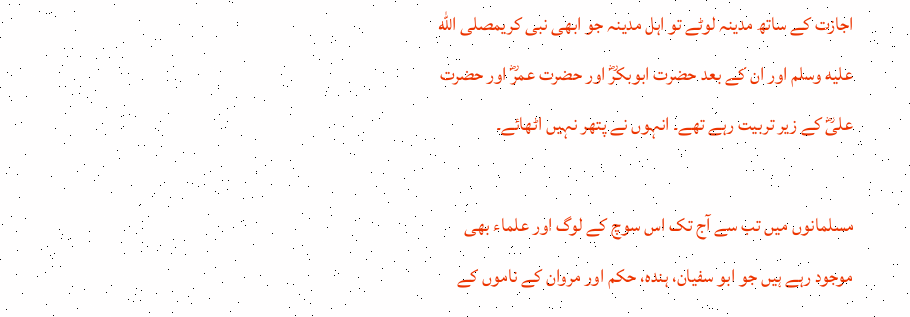اجازت کے ساتھ مدینہ لوٹے تو اہل مدینہ جو ابھی نبی کریمصلى الله عليه وسلم اور ان کے بعد حضرت ابوبکرؓ اور حضرت عمرؓ اور حضرت علیؓ کے زیر تربیت رہے تھے۔ انہوں نے پتھر نہیں اٹھائے۔

مسلمانوں میں تب سے آج تک اس سوچ کے لوگ اور علماء بھی موجود رہے ہیں جو ابو سفیان، ہندہ، حکم اور مروان کے ناموں کے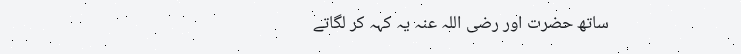ساتھ حضرت اور رضی اللہ عنہ یہ کہہ کر لگاتے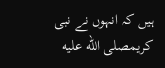ہیں کہ انہوں نے نبی کریمصلى الله عليه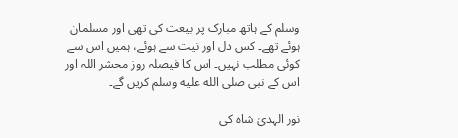وسلم کے ہاتھ مبارک پر بیعت کی تھی اور مسلمان ہوئے تھے۔ کس دل اور نیت سے ہوئے، ہمیں اس سے کوئی مطلب نہیں۔ اس کا فیصلہ روز محشر اللہ اور اس کے نبی صلى الله عليه وسلم کریں گے۔

نور الہدیٰ شاہ کی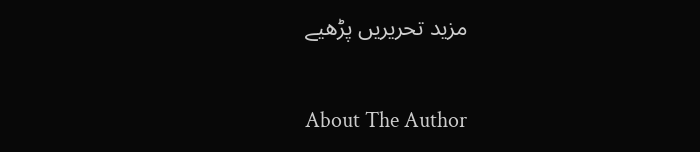مزید تحریریں پڑھیے

About The Author